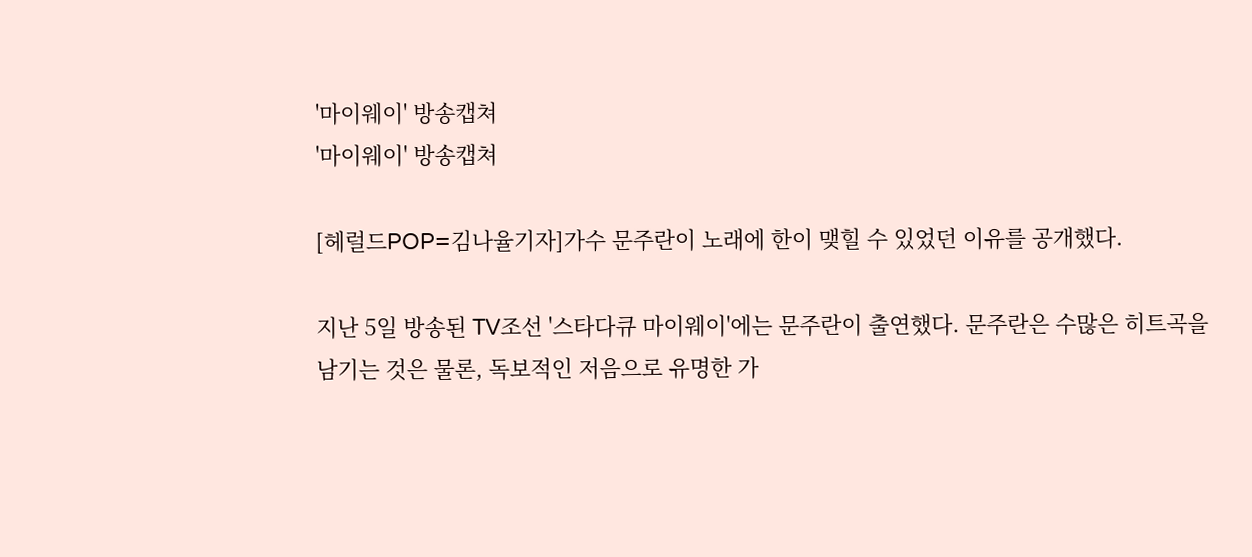'마이웨이' 방송캡쳐
'마이웨이' 방송캡쳐

[헤럴드POP=김나율기자]가수 문주란이 노래에 한이 맺힐 수 있었던 이유를 공개했다.

지난 5일 방송된 TV조선 '스타다큐 마이웨이'에는 문주란이 출연했다. 문주란은 수많은 히트곡을 남기는 것은 물론, 독보적인 저음으로 유명한 가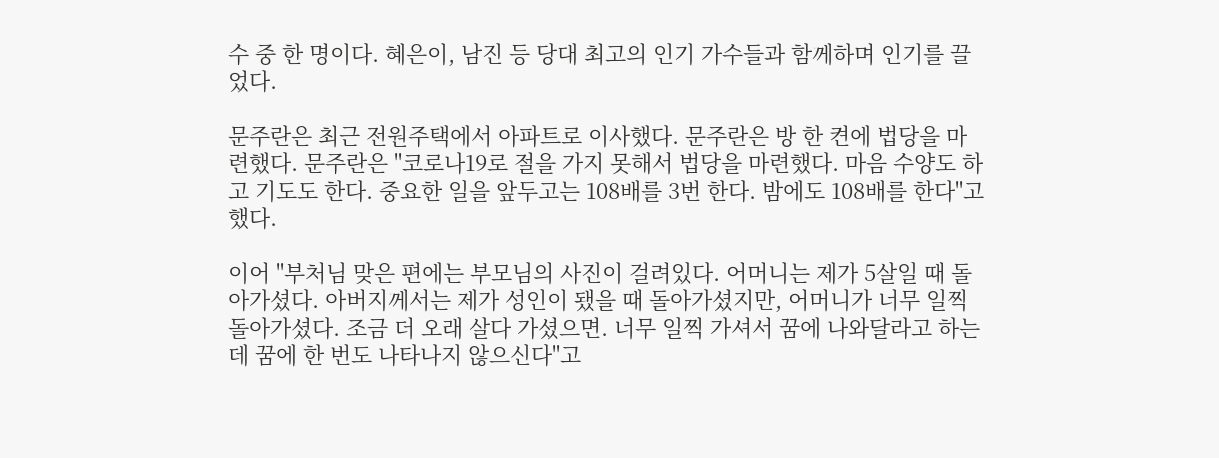수 중 한 명이다. 혜은이, 남진 등 당대 최고의 인기 가수들과 함께하며 인기를 끌었다.

문주란은 최근 전원주택에서 아파트로 이사했다. 문주란은 방 한 켠에 법당을 마련했다. 문주란은 "코로나19로 절을 가지 못해서 법당을 마련했다. 마음 수양도 하고 기도도 한다. 중요한 일을 앞두고는 108배를 3번 한다. 밤에도 108배를 한다"고 했다.

이어 "부처님 맞은 편에는 부모님의 사진이 걸려있다. 어머니는 제가 5살일 때 돌아가셨다. 아버지께서는 제가 성인이 됐을 때 돌아가셨지만, 어머니가 너무 일찍 돌아가셨다. 조금 더 오래 살다 가셨으면. 너무 일찍 가셔서 꿈에 나와달라고 하는데 꿈에 한 번도 나타나지 않으신다"고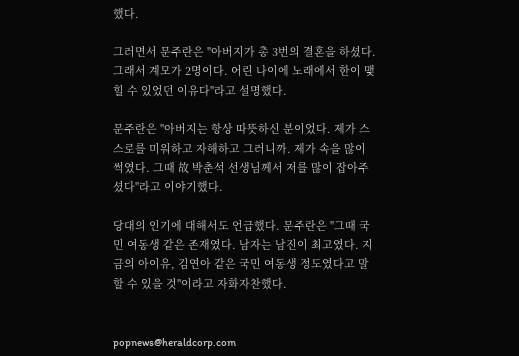했다.

그러면서 문주란은 "아버지가 총 3번의 결혼을 하셨다. 그래서 계모가 2명이다. 어린 나이에 노래에서 한이 맺힐 수 있었던 이유다"라고 설명했다.

문주란은 "아버지는 항상 따뜻하신 분이었다. 제가 스스로를 미워하고 자해하고 그러니까. 제가 속을 많이 썩였다. 그때 故 박춘석 선생님께서 저를 많이 잡아주셨다"라고 이야기했다.

당대의 인기에 대해서도 언급했다. 문주란은 "그때 국민 여동생 같은 존재였다. 남자는 남진이 최고였다. 지금의 아이유, 김연아 같은 국민 여동생 정도였다고 말할 수 있을 것"이라고 자화자찬했다.


popnews@heraldcorp.com